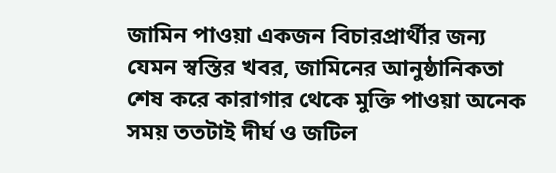জামিন পাওয়া একজন বিচারপ্রার্থীর জন্য যেমন স্বস্তির খবর, জামিনের আনুষ্ঠানিকতা শেষ করে কারাগার থেকে মুক্তি পাওয়া অনেক সময় ততটাই দীর্ঘ ও জটিল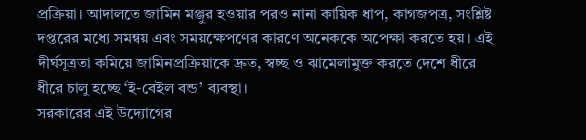প্রক্রিয়া। আদালতে জামিন মঞ্জুর হওয়ার পরও নানা কায়িক ধাপ, কাগজপত্র, সংশ্লিষ্ট দপ্তরের মধ্যে সমন্বয় এবং সময়ক্ষেপণের কারণে অনেককে অপেক্ষা করতে হয়। এই দীর্ঘসূত্রতা কমিয়ে জামিনপ্রক্রিয়াকে দ্রুত, স্বচ্ছ ও ঝামেলামুক্ত করতে দেশে ধীরে ধীরে চালু হচ্ছে ‘ই-বেইল বন্ড’ ব্যবস্থা।
সরকারের এই উদ্যোগের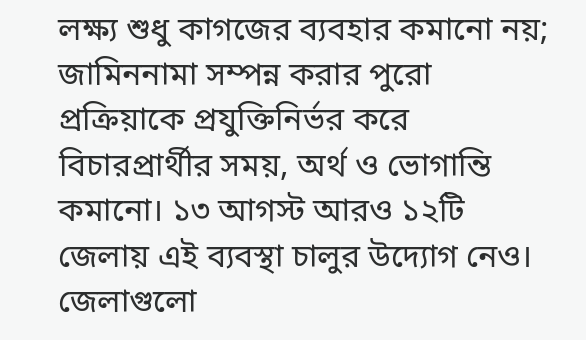লক্ষ্য শুধু কাগজের ব্যবহার কমানো নয়; জামিননামা সম্পন্ন করার পুরো প্রক্রিয়াকে প্রযুক্তিনির্ভর করে বিচারপ্রার্থীর সময়, অর্থ ও ভোগান্তি কমানো। ১৩ আগস্ট আরও ১২টি জেলায় এই ব্যবস্থা চালুর উদ্যোগ নেও। জেলাগুলো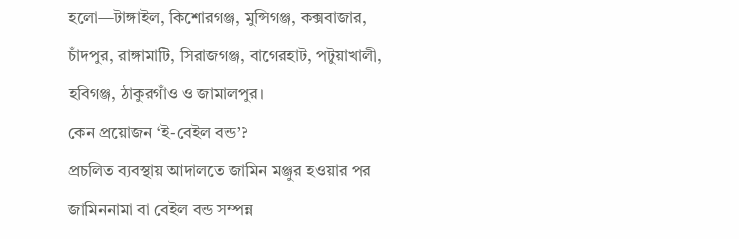হলো—টাঙ্গাইল, কিশোরগঞ্জ, মুন্সিগঞ্জ, কক্সবাজার, চাঁদপুর, রাঙ্গামাটি, সিরাজগঞ্জ, বাগেরহাট, পটুয়াখালী, হবিগঞ্জ, ঠাকুরগাঁও ও জামালপুর।
কেন প্রয়োজন ‘ই-বেইল বন্ড’?
প্রচলিত ব্যবস্থায় আদালতে জামিন মঞ্জুর হওয়ার পর জামিননামা বা বেইল বন্ড সম্পন্ন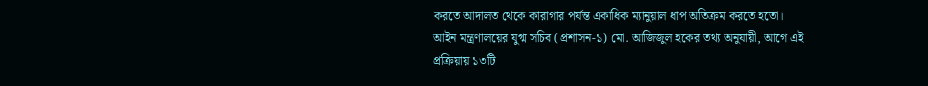করতে আদালত থেকে কারাগার পর্যন্ত একাধিক ম্যানুয়াল ধাপ অতিক্রম করতে হতো। আইন মন্ত্রণালয়ের যুগ্ম সচিব (প্রশাসন-১) মো. আজিজুল হকের তথ্য অনুযায়ী, আগে এই প্রক্রিয়ায় ১৩টি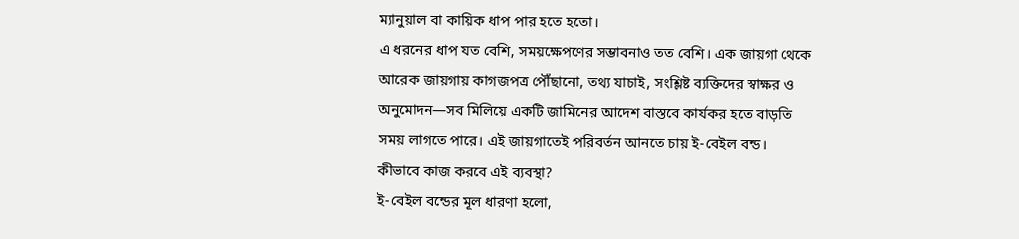ম্যানুয়াল বা কায়িক ধাপ পার হতে হতো।
এ ধরনের ধাপ যত বেশি, সময়ক্ষেপণের সম্ভাবনাও তত বেশি। এক জায়গা থেকে আরেক জায়গায় কাগজপত্র পৌঁছানো, তথ্য যাচাই, সংশ্লিষ্ট ব্যক্তিদের স্বাক্ষর ও অনুমোদন—সব মিলিয়ে একটি জামিনের আদেশ বাস্তবে কার্যকর হতে বাড়তি সময় লাগতে পারে। এই জায়গাতেই পরিবর্তন আনতে চায় ই-বেইল বন্ড।
কীভাবে কাজ করবে এই ব্যবস্থা?
ই-বেইল বন্ডের মূল ধারণা হলো,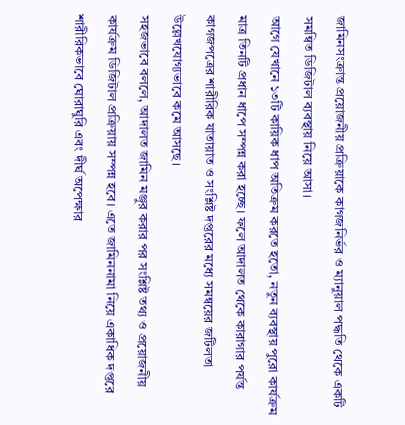জামিনসংক্রান্ত প্রয়োজনীয় প্রক্রিয়াকে কাগজনির্ভর ও ম্যানুয়াল পদ্ধতি থেকে একটি সমন্বিত ডিজিটাল ব্যবস্থায় নিয়ে আসা।
আগে যেখানে ১৩টি কায়িক ধাপ অতিক্রম করতে হতো, নতুন ব্যবস্থায় পুরো কার্যক্রম মাত্র তিনটি প্রধান ধাপে সম্পন্ন করা হচ্ছে। ফলে আদালত থেকে কারাগার পর্যন্ত কাগজপত্রের শারীরিক যাতায়াত ও সংশ্লিষ্ট দপ্তরের মধ্যে সমন্বয়ের জটিলতা উল্লেখযোগ্যভাবে কমে আসছে।
সহজভাবে বললে, আদালত জামিন মঞ্জুর করার পর সংশ্লিষ্ট তথ্য ও প্রয়োজনীয় কার্যক্রম ডিজিটাল প্রক্রিয়ায় সম্পন্ন হবে। এতে জামিননামা নিয়ে একাধিক দপ্তরে শারীরিকভাবে ঘোরাঘুরি এবং দীর্ঘ অপেক্ষার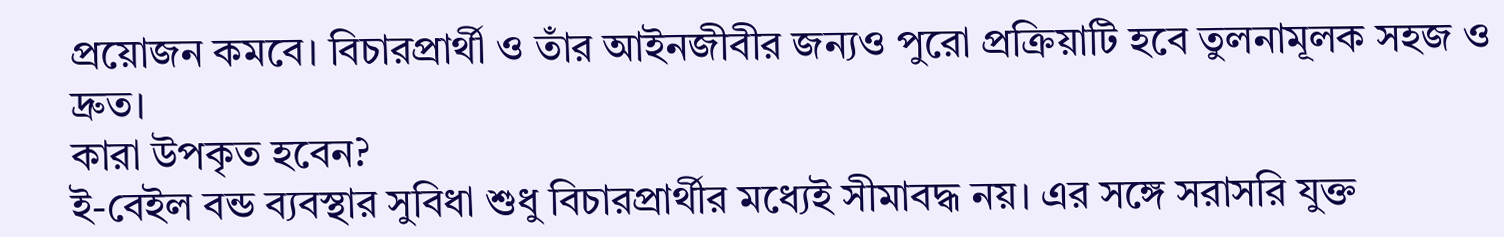প্রয়োজন কমবে। বিচারপ্রার্থী ও তাঁর আইনজীবীর জন্যও পুরো প্রক্রিয়াটি হবে তুলনামূলক সহজ ও দ্রুত।
কারা উপকৃত হবেন?
ই-বেইল বন্ড ব্যবস্থার সুবিধা শুধু বিচারপ্রার্থীর মধ্যেই সীমাবদ্ধ নয়। এর সঙ্গে সরাসরি যুক্ত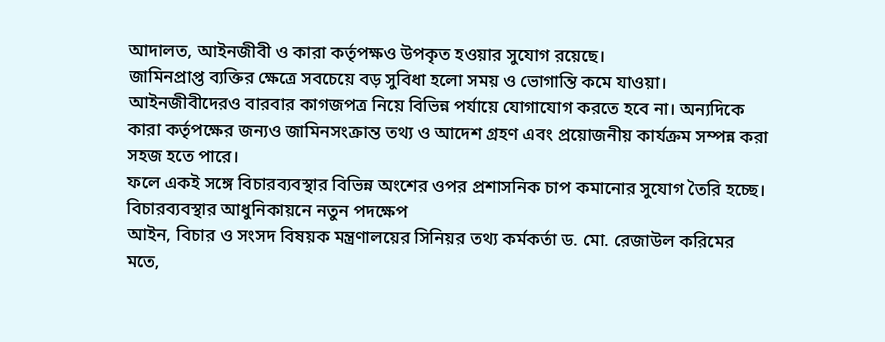আদালত, আইনজীবী ও কারা কর্তৃপক্ষও উপকৃত হওয়ার সুযোগ রয়েছে।
জামিনপ্রাপ্ত ব্যক্তির ক্ষেত্রে সবচেয়ে বড় সুবিধা হলো সময় ও ভোগান্তি কমে যাওয়া। আইনজীবীদেরও বারবার কাগজপত্র নিয়ে বিভিন্ন পর্যায়ে যোগাযোগ করতে হবে না। অন্যদিকে কারা কর্তৃপক্ষের জন্যও জামিনসংক্রান্ত তথ্য ও আদেশ গ্রহণ এবং প্রয়োজনীয় কার্যক্রম সম্পন্ন করা সহজ হতে পারে।
ফলে একই সঙ্গে বিচারব্যবস্থার বিভিন্ন অংশের ওপর প্রশাসনিক চাপ কমানোর সুযোগ তৈরি হচ্ছে।
বিচারব্যবস্থার আধুনিকায়নে নতুন পদক্ষেপ
আইন, বিচার ও সংসদ বিষয়ক মন্ত্রণালয়ের সিনিয়র তথ্য কর্মকর্তা ড. মো. রেজাউল করিমের মতে,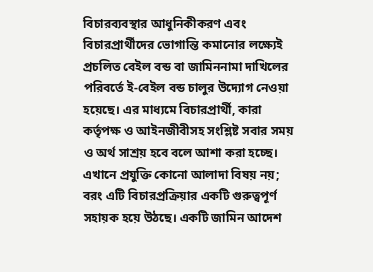বিচারব্যবস্থার আধুনিকীকরণ এবং বিচারপ্রার্থীদের ভোগান্তি কমানোর লক্ষ্যেই প্রচলিত বেইল বন্ড বা জামিননামা দাখিলের পরিবর্তে ই-বেইল বন্ড চালুর উদ্যোগ নেওয়া হয়েছে। এর মাধ্যমে বিচারপ্রার্থী, কারা কর্তৃপক্ষ ও আইনজীবীসহ সংশ্লিষ্ট সবার সময় ও অর্থ সাশ্রয় হবে বলে আশা করা হচ্ছে।
এখানে প্রযুক্তি কোনো আলাদা বিষয় নয়; বরং এটি বিচারপ্রক্রিয়ার একটি গুরুত্বপূর্ণ সহায়ক হয়ে উঠছে। একটি জামিন আদেশ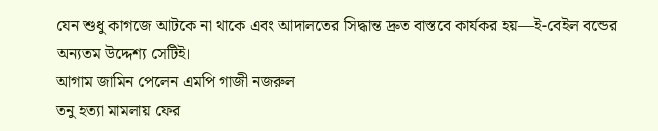যেন শুধু কাগজে আটকে না থাকে এবং আদালতের সিদ্ধান্ত দ্রুত বাস্তবে কার্যকর হয়—ই-বেইল বন্ডের অন্যতম উদ্দেশ্য সেটিই।
আগাম জামিন পেলেন এমপি গাজী নজরুল
তনু হত্যা মামলায় ফের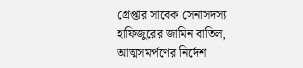গ্রেপ্তার সাবেক সেনাসদস্য
হাফিজুরের জামিন বাতিল, আত্মসমর্পণের নির্দেশ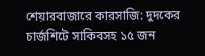শেয়ারবাজারে কারসাজি: দুদকের চার্জশিটে সাকিবসহ ১৫ জন